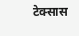टेक्सास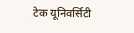टेक यूनिवर्सिटी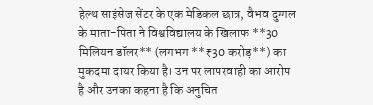हेल्थ साइंसेज सेंटर के एक मेडिकल छात्र, वैभव दुग्गल के माता-पिता ने विश्वविद्यालय के खिलाफ **30 मिलियन डॉलर** (लगभग **₹30 करोड़**) का मुकदमा दायर किया है। उन पर लापरवाही का आरोप है और उनका कहना है कि अनुचित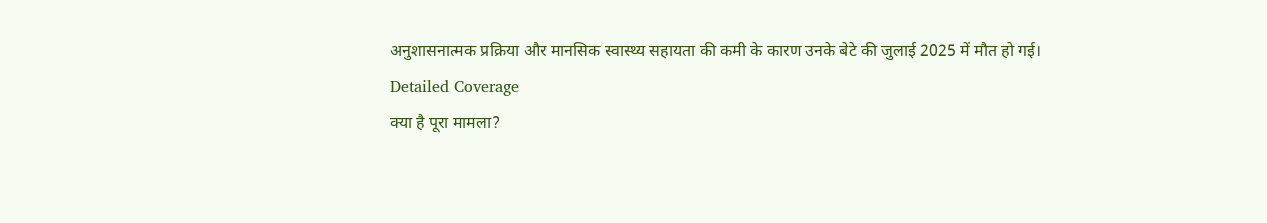अनुशासनात्मक प्रक्रिया और मानसिक स्वास्थ्य सहायता की कमी के कारण उनके बेटे की जुलाई 2025 में मौत हो गई।
Detailed Coverage
क्या है पूरा मामला?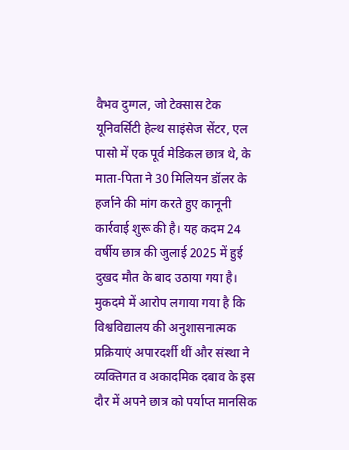वैभव दुग्गल, जो टेक्सास टेक यूनिवर्सिटी हेल्थ साइंसेज सेंटर, एल पासो में एक पूर्व मेडिकल छात्र थे, के माता-पिता ने 30 मिलियन डॉलर के हर्जाने की मांग करते हुए कानूनी कार्रवाई शुरू की है। यह कदम 24 वर्षीय छात्र की जुलाई 2025 में हुई दुखद मौत के बाद उठाया गया है। मुकदमे में आरोप लगाया गया है कि विश्वविद्यालय की अनुशासनात्मक प्रक्रियाएं अपारदर्शी थीं और संस्था ने व्यक्तिगत व अकादमिक दबाव के इस दौर में अपने छात्र को पर्याप्त मानसिक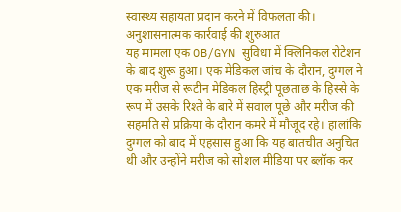स्वास्थ्य सहायता प्रदान करने में विफलता की।
अनुशासनात्मक कार्रवाई की शुरुआत
यह मामला एक OB/GYN सुविधा में क्लिनिकल रोटेशन के बाद शुरू हुआ। एक मेडिकल जांच के दौरान, दुग्गल ने एक मरीज से रूटीन मेडिकल हिस्ट्री पूछताछ के हिस्से के रूप में उसके रिश्ते के बारे में सवाल पूछे और मरीज की सहमति से प्रक्रिया के दौरान कमरे में मौजूद रहे। हालांकि दुग्गल को बाद में एहसास हुआ कि यह बातचीत अनुचित थी और उन्होंने मरीज को सोशल मीडिया पर ब्लॉक कर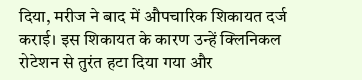दिया, मरीज ने बाद में औपचारिक शिकायत दर्ज कराई। इस शिकायत के कारण उन्हें क्लिनिकल रोटेशन से तुरंत हटा दिया गया और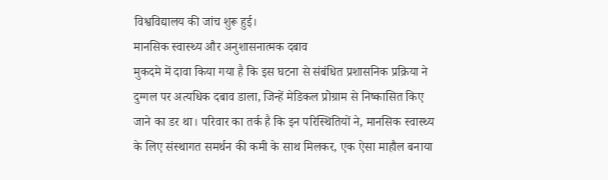विश्वविद्यालय की जांच शुरू हुई।
मानसिक स्वास्थ्य और अनुशासनात्मक दबाव
मुकदमे में दावा किया गया है कि इस घटना से संबंधित प्रशासनिक प्रक्रिया ने दुग्गल पर अत्यधिक दबाव डाला, जिन्हें मेडिकल प्रोग्राम से निष्कासित किए जाने का डर था। परिवार का तर्क है कि इन परिस्थितियों ने, मानसिक स्वास्थ्य के लिए संस्थागत समर्थन की कमी के साथ मिलकर, एक ऐसा माहौल बनाया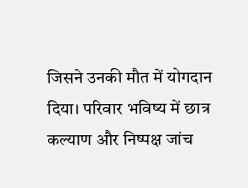जिसने उनकी मौत में योगदान दिया। परिवार भविष्य में छात्र कल्याण और निष्पक्ष जांच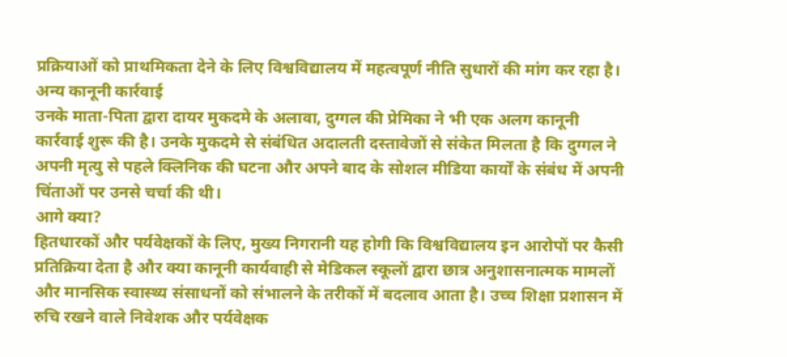प्रक्रियाओं को प्राथमिकता देने के लिए विश्वविद्यालय में महत्वपूर्ण नीति सुधारों की मांग कर रहा है।
अन्य कानूनी कार्रवाई
उनके माता-पिता द्वारा दायर मुकदमे के अलावा, दुग्गल की प्रेमिका ने भी एक अलग कानूनी कार्रवाई शुरू की है। उनके मुकदमे से संबंधित अदालती दस्तावेजों से संकेत मिलता है कि दुग्गल ने अपनी मृत्यु से पहले क्लिनिक की घटना और अपने बाद के सोशल मीडिया कार्यों के संबंध में अपनी चिंताओं पर उनसे चर्चा की थी।
आगे क्या?
हितधारकों और पर्यवेक्षकों के लिए, मुख्य निगरानी यह होगी कि विश्वविद्यालय इन आरोपों पर कैसी प्रतिक्रिया देता है और क्या कानूनी कार्यवाही से मेडिकल स्कूलों द्वारा छात्र अनुशासनात्मक मामलों और मानसिक स्वास्थ्य संसाधनों को संभालने के तरीकों में बदलाव आता है। उच्च शिक्षा प्रशासन में रुचि रखने वाले निवेशक और पर्यवेक्षक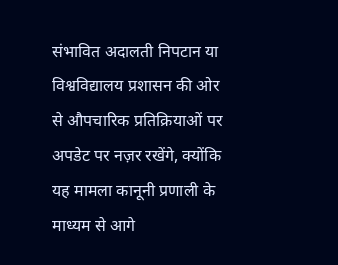संभावित अदालती निपटान या विश्वविद्यालय प्रशासन की ओर से औपचारिक प्रतिक्रियाओं पर अपडेट पर नज़र रखेंगे, क्योंकि यह मामला कानूनी प्रणाली के माध्यम से आगे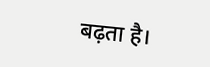बढ़ता है।